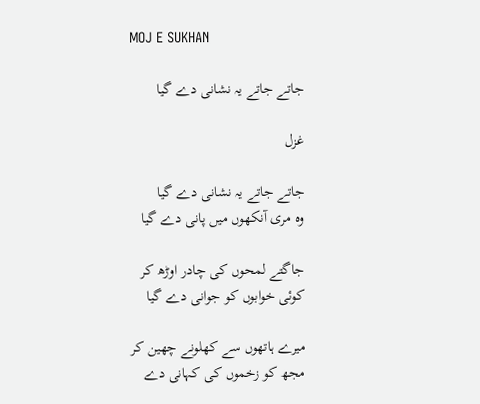MOJ E SUKHAN

جاتے جاتے یہ نشانی دے گیا

غزل

جاتے جاتے یہ نشانی دے گیا
وہ مری آنکھوں میں پانی دے گیا

جاگتے لمحوں کی چادر اوڑھ کر
کوئی خوابوں کو جوانی دے گیا

میرے ہاتھوں سے کھلونے چھین کر
مجھ کو زخموں کی کہانی دے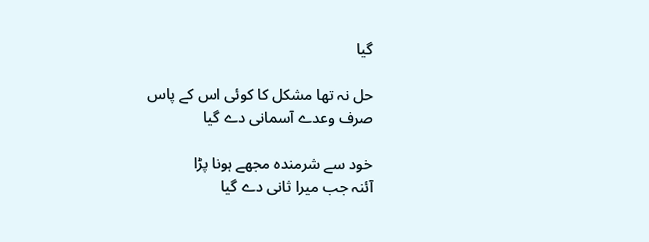گیا

حل نہ تھا مشکل کا کوئی اس کے پاس
صرف وعدے آسمانی دے گیا

خود سے شرمندہ مجھے ہونا پڑا
آئنہ جب میرا ثانی دے گیا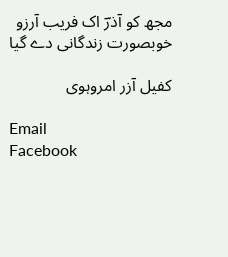مجھ کو آذرؔ اک فریب آرزو
خوبصورت زندگانی دے گیا

کفیل آزر امروہوی

Email
Facebook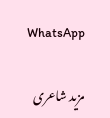WhatsApp

مزید شاعری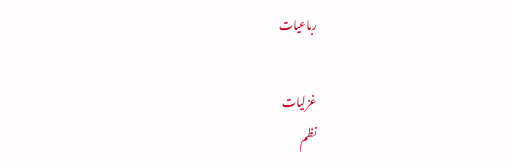رباعیات

غزلیات
نظم